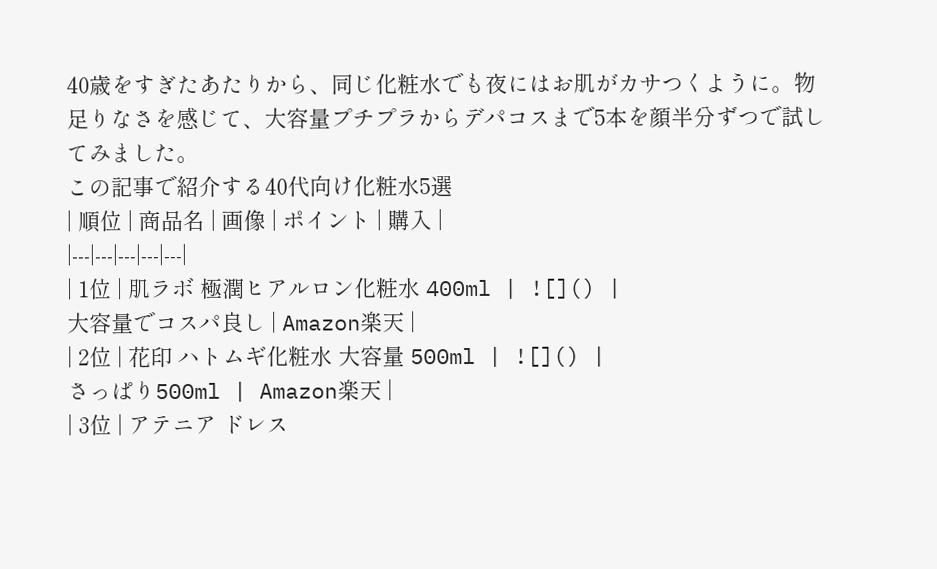40歳をすぎたあたりから、同じ化粧水でも夜にはお肌がカサつくように。物足りなさを感じて、大容量プチプラからデパコスまで5本を顔半分ずつで試してみました。
この記事で紹介する40代向け化粧水5選
| 順位 | 商品名 | 画像 | ポイント | 購入 |
|---|---|---|---|---|
| 1位 | 肌ラボ 極潤ヒアルロン化粧水 400ml | ![]() |
大容量でコスパ良し | Amazon楽天 |
| 2位 | 花印 ハトムギ化粧水 大容量 500ml | ![]() |
さっぱり500ml | Amazon楽天 |
| 3位 | アテニア ドレス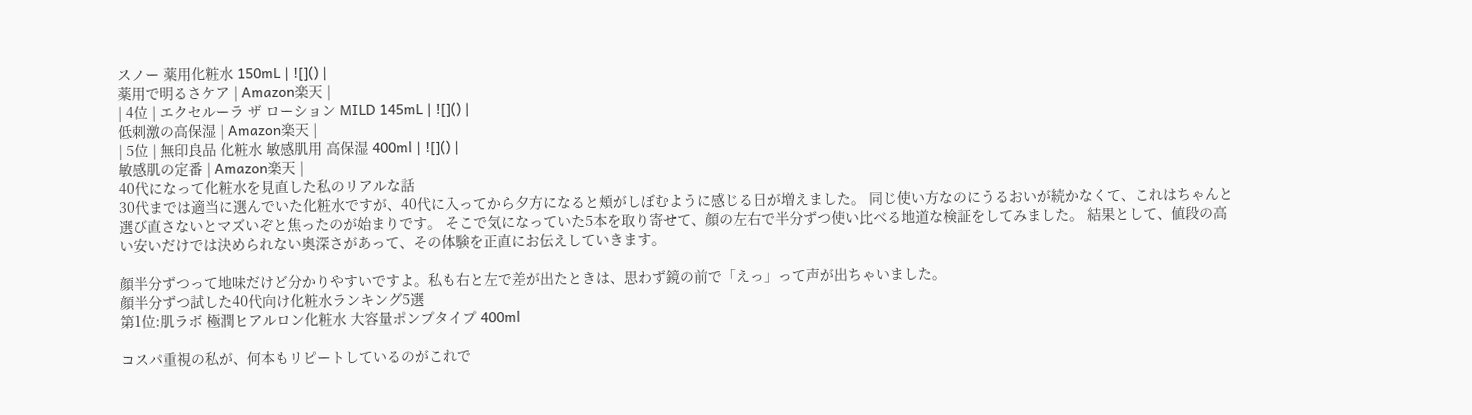スノー 薬用化粧水 150mL | ![]() |
薬用で明るさケア | Amazon楽天 |
| 4位 | エクセルーラ ザ ローション MILD 145mL | ![]() |
低刺激の高保湿 | Amazon楽天 |
| 5位 | 無印良品 化粧水 敏感肌用 高保湿 400ml | ![]() |
敏感肌の定番 | Amazon楽天 |
40代になって化粧水を見直した私のリアルな話
30代までは適当に選んでいた化粧水ですが、40代に入ってから夕方になると頬がしぼむように感じる日が増えました。 同じ使い方なのにうるおいが続かなくて、これはちゃんと選び直さないとマズいぞと焦ったのが始まりです。 そこで気になっていた5本を取り寄せて、顔の左右で半分ずつ使い比べる地道な検証をしてみました。 結果として、値段の高い安いだけでは決められない奥深さがあって、その体験を正直にお伝えしていきます。

顔半分ずつって地味だけど分かりやすいですよ。私も右と左で差が出たときは、思わず鏡の前で「えっ」って声が出ちゃいました。
顔半分ずつ試した40代向け化粧水ランキング5選
第1位:肌ラボ 極潤ヒアルロン化粧水 大容量ポンプタイプ 400ml

コスパ重視の私が、何本もリピートしているのがこれで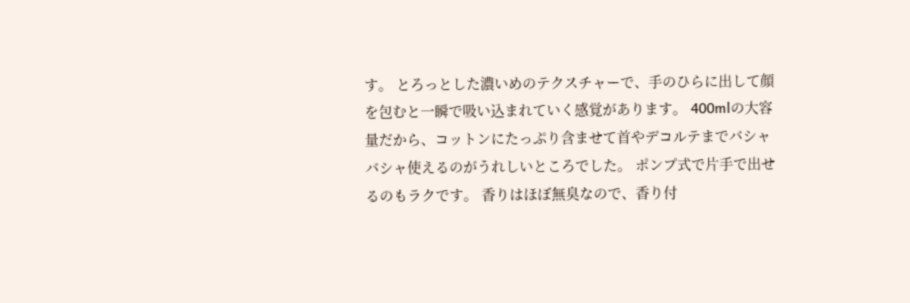す。 とろっとした濃いめのテクスチャーで、手のひらに出して顔を包むと一瞬で吸い込まれていく感覚があります。 400mlの大容量だから、コットンにたっぷり含ませて首やデコルテまでバシャバシャ使えるのがうれしいところでした。 ポンプ式で片手で出せるのもラクです。 香りはほぼ無臭なので、香り付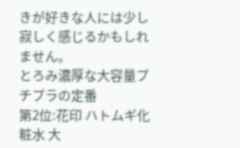きが好きな人には少し寂しく感じるかもしれません。
とろみ濃厚な大容量プチプラの定番
第2位:花印 ハトムギ化粧水 大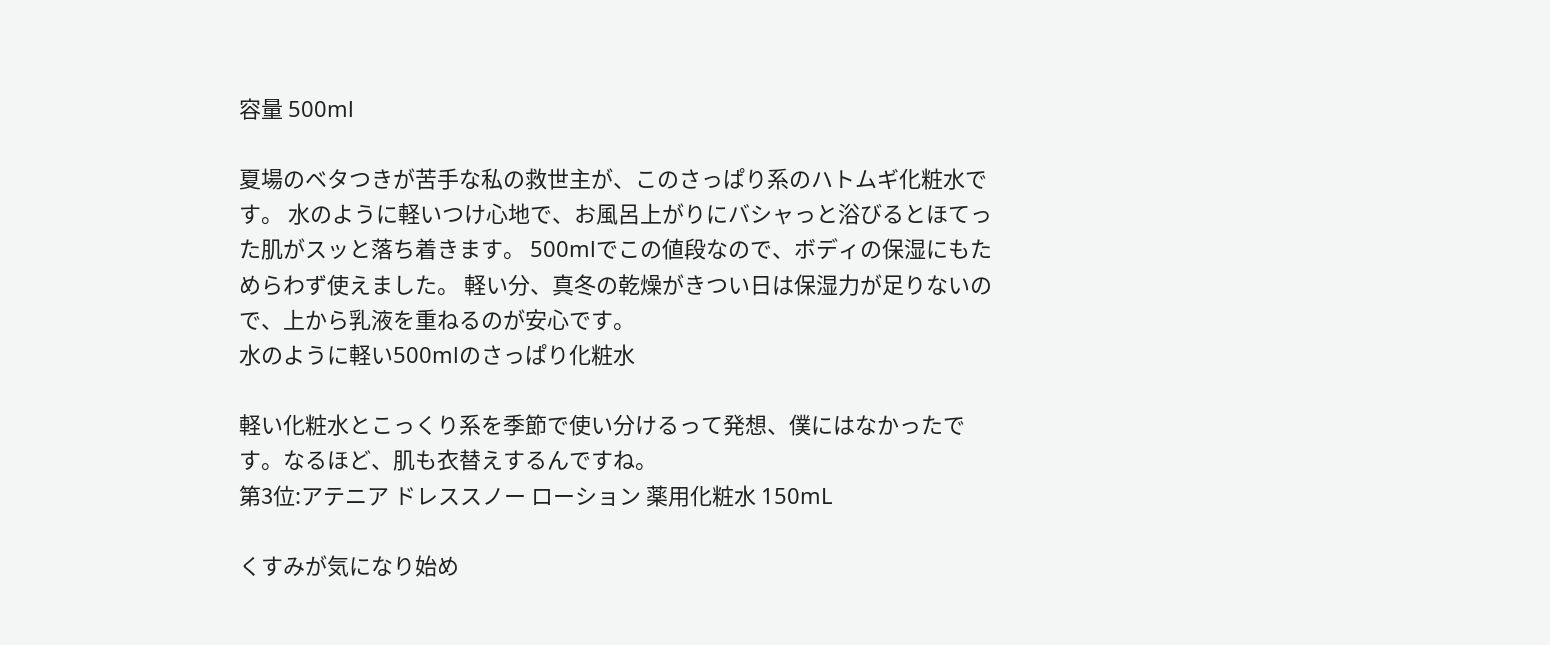容量 500ml

夏場のベタつきが苦手な私の救世主が、このさっぱり系のハトムギ化粧水です。 水のように軽いつけ心地で、お風呂上がりにバシャっと浴びるとほてった肌がスッと落ち着きます。 500mlでこの値段なので、ボディの保湿にもためらわず使えました。 軽い分、真冬の乾燥がきつい日は保湿力が足りないので、上から乳液を重ねるのが安心です。
水のように軽い500mlのさっぱり化粧水

軽い化粧水とこっくり系を季節で使い分けるって発想、僕にはなかったです。なるほど、肌も衣替えするんですね。
第3位:アテニア ドレススノー ローション 薬用化粧水 150mL

くすみが気になり始め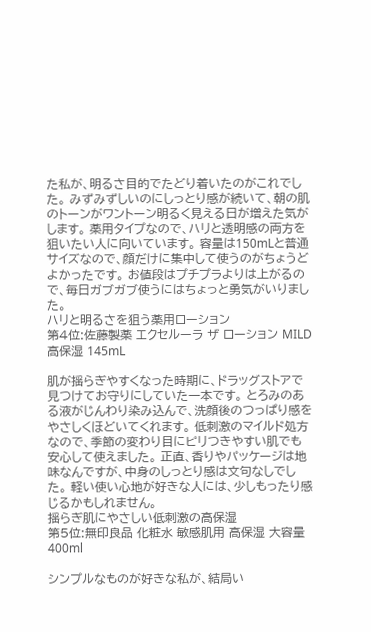た私が、明るさ目的でたどり着いたのがこれでした。 みずみずしいのにしっとり感が続いて、朝の肌のトーンがワントーン明るく見える日が増えた気がします。 薬用タイプなので、ハリと透明感の両方を狙いたい人に向いています。 容量は150mLと普通サイズなので、顔だけに集中して使うのがちょうどよかったです。 お値段はプチプラよりは上がるので、毎日ガブガブ使うにはちょっと勇気がいりました。
ハリと明るさを狙う薬用ローション
第4位:佐藤製薬 エクセルーラ ザ ローション MILD 高保湿 145mL

肌が揺らぎやすくなった時期に、ドラッグストアで見つけてお守りにしていた一本です。 とろみのある液がじんわり染み込んで、洗顔後のつっぱり感をやさしくほどいてくれます。 低刺激のマイルド処方なので、季節の変わり目にピリつきやすい肌でも安心して使えました。 正直、香りやパッケージは地味なんですが、中身のしっとり感は文句なしでした。 軽い使い心地が好きな人には、少しもったり感じるかもしれません。
揺らぎ肌にやさしい低刺激の高保湿
第5位:無印良品 化粧水 敏感肌用 高保湿 大容量 400ml

シンプルなものが好きな私が、結局い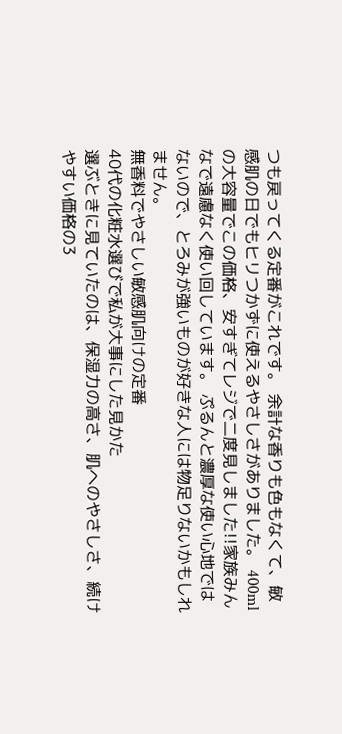つも戻ってくる定番がこれです。 余計な香りも色もなくて、敏感肌の日でもヒリつかずに使えるやさしさがありました。 400mlの大容量でこの価格、安すぎてレジで二度見しました!!家族みんなで遠慮なく使い回しています。 ぷるんと濃厚な使い心地ではないので、とろみが強いものが好きな人には物足りないかもしれません。
無香料でやさしい敏感肌向けの定番
40代の化粧水選びで私が大事にした見かた
選ぶときに見ていたのは、保湿力の高さ、肌へのやさしさ、続けやすい価格の3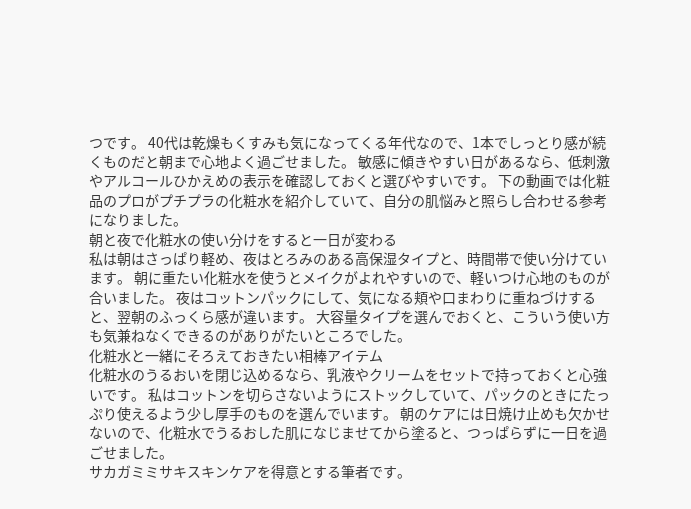つです。 40代は乾燥もくすみも気になってくる年代なので、1本でしっとり感が続くものだと朝まで心地よく過ごせました。 敏感に傾きやすい日があるなら、低刺激やアルコールひかえめの表示を確認しておくと選びやすいです。 下の動画では化粧品のプロがプチプラの化粧水を紹介していて、自分の肌悩みと照らし合わせる参考になりました。
朝と夜で化粧水の使い分けをすると一日が変わる
私は朝はさっぱり軽め、夜はとろみのある高保湿タイプと、時間帯で使い分けています。 朝に重たい化粧水を使うとメイクがよれやすいので、軽いつけ心地のものが合いました。 夜はコットンパックにして、気になる頬や口まわりに重ねづけすると、翌朝のふっくら感が違います。 大容量タイプを選んでおくと、こういう使い方も気兼ねなくできるのがありがたいところでした。
化粧水と一緒にそろえておきたい相棒アイテム
化粧水のうるおいを閉じ込めるなら、乳液やクリームをセットで持っておくと心強いです。 私はコットンを切らさないようにストックしていて、パックのときにたっぷり使えるよう少し厚手のものを選んでいます。 朝のケアには日焼け止めも欠かせないので、化粧水でうるおした肌になじませてから塗ると、つっぱらずに一日を過ごせました。
サカガミミサキスキンケアを得意とする筆者です。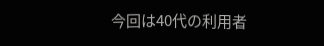今回は40代の利用者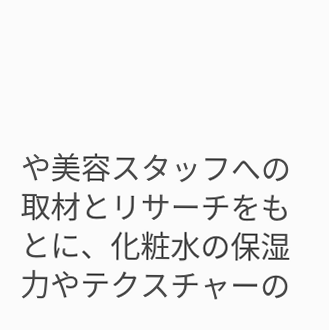や美容スタッフへの取材とリサーチをもとに、化粧水の保湿力やテクスチャーの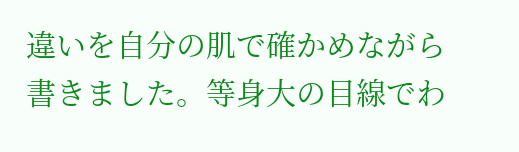違いを自分の肌で確かめながら書きました。等身大の目線でわ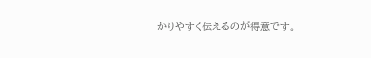かりやすく伝えるのが得意です。